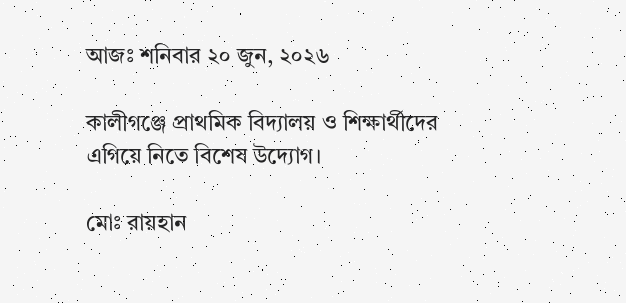আজঃ শনিবার ২০ জুন, ২০২৬

কালীগঞ্জে প্রাথমিক বিদ্যালয় ও শিক্ষার্থীদের এগিয়ে নিতে বিশেষ উদ্যোগ।

মোঃ রায়হান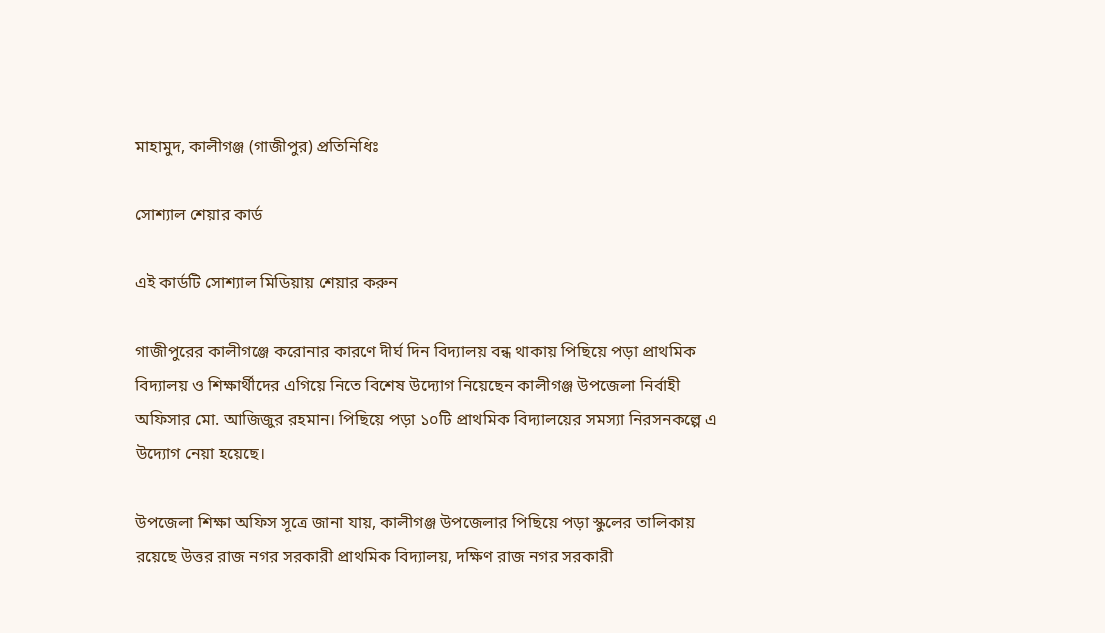মাহামুদ, কালীগঞ্জ (গাজীপুর) প্রতিনিধিঃ

সোশ্যাল শেয়ার কার্ড

এই কার্ডটি সোশ্যাল মিডিয়ায় শেয়ার করুন

গাজীপুরের কালীগঞ্জে করোনার কারণে দীর্ঘ দিন বিদ্যালয় বন্ধ থাকায় পিছিয়ে পড়া প্রাথমিক বিদ্যালয় ও শিক্ষার্থীদের এগিয়ে নিতে বিশেষ উদ্যোগ নিয়েছেন কালীগঞ্জ উপজেলা নির্বাহী অফিসার মো. আজিজুর রহমান। পিছিয়ে পড়া ১০টি প্রাথমিক বিদ্যালয়ের সমস্যা নিরসনকল্পে এ উদ্যোগ নেয়া হয়েছে।

উপজেলা শিক্ষা অফিস সূত্রে জানা যায়, কালীগঞ্জ উপজেলার পিছিয়ে পড়া স্কুলের তালিকায় রয়েছে উত্তর রাজ নগর সরকারী প্রাথমিক বিদ্যালয়, দক্ষিণ রাজ নগর সরকারী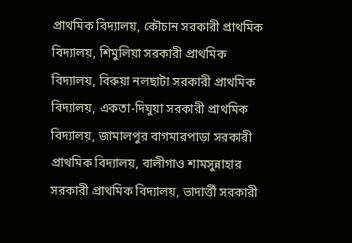প্রাথমিক বিদ্যালয়, কৌচান সরকারী প্রাথমিক বিদ্যালয়, শিমুলিয়া সরকারী প্রাথমিক বিদ্যালয়, বিরুয়া নলছাটা সরকারী প্রাথমিক বিদ্যালয়, একতা-দিঘুয়া সরকারী প্রাথমিক বিদ্যালয়, জামালপুর বাগমারপাড়া সরকারী প্রাথমিক বিদ্যালয়, বালীগাও শামসুন্নাহার সরকারী প্রাথমিক বিদ্যালয়, ভাদার্ত্তী সরকারী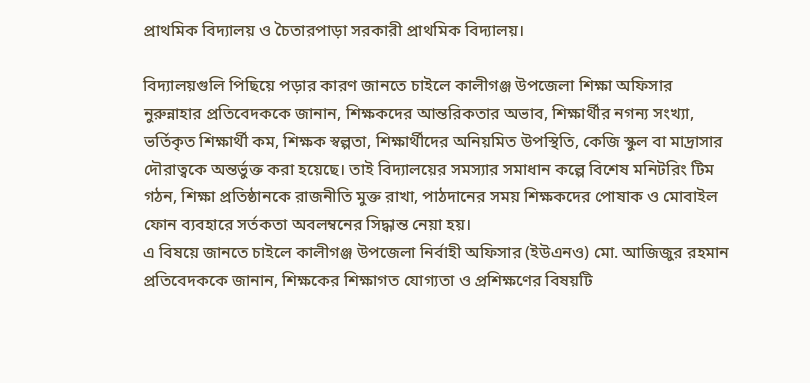প্রাথমিক বিদ্যালয় ও চৈতারপাড়া সরকারী প্রাথমিক বিদ্যালয়।

বিদ্যালয়গুলি পিছিয়ে পড়ার কারণ জানতে চাইলে কালীগঞ্জ উপজেলা শিক্ষা অফিসার নুরুন্নাহার প্রতিবেদককে জানান, শিক্ষকদের আন্তরিকতার অভাব, শিক্ষার্থীর নগন্য সংখ্যা, ভর্তিকৃত শিক্ষার্থী কম, শিক্ষক স্বল্পতা, শিক্ষার্থীদের অনিয়মিত উপস্থিতি, কেজি স্কুল বা মাদ্রাসার দৌরাত্বকে অন্তর্ভুক্ত করা হয়েছে। তাই বিদ্যালয়ের সমস্যার সমাধান কল্পে বিশেষ মনিটরিং টিম গঠন, শিক্ষা প্রতিষ্ঠানকে রাজনীতি মুক্ত রাখা, পাঠদানের সময় শিক্ষকদের পোষাক ও মোবাইল ফোন ব্যবহারে সর্তকতা অবলম্বনের সিদ্ধান্ত নেয়া হয়।
এ বিষয়ে জানতে চাইলে কালীগঞ্জ উপজেলা নির্বাহী অফিসার (ইউএনও) মো. আজিজুর রহমান প্রতিবেদককে জানান, শিক্ষকের শিক্ষাগত যোগ্যতা ও প্রশিক্ষণের বিষয়টি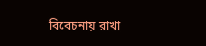বিবেচনায় রাখা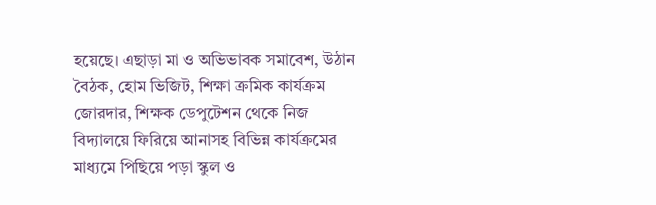হয়েছে। এছাড়া মা ও অভিভাবক সমাবেশ, উঠান বৈঠক, হোম ভিজিট, শিক্ষা ক্রমিক কার্যক্রম জোরদার, শিক্ষক ডেপুটেশন থেকে নিজ বিদ্যালয়ে ফিরিয়ে আনাসহ বিভিন্ন কার্যক্রমের মাধ্যমে পিছিয়ে পড়া স্কুল ও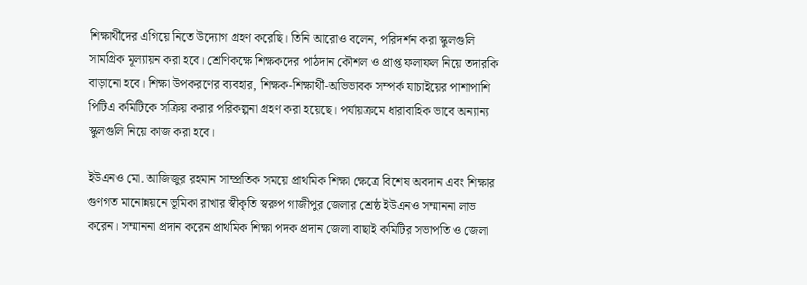শিক্ষার্থীদের এগিয়ে নিতে উদ্যোগ গ্রহণ করেছি। তিনি আরোও বলেন, পরিদর্শন করা স্কুলগুলি সামগ্রিক মূল্যায়ন করা হবে। শ্রেণিকক্ষে শিক্ষকদের পাঠদান কৌশল ও প্রাপ্ত ফলাফল নিয়ে তদারকি বাড়ানো হবে। শিক্ষা উপকরণের ব্যবহার, শিক্ষক-শিক্ষার্থী-অভিভাবক সম্পর্ক যাচাইয়ের পাশাপাশি পিটিএ কমিটিকে সক্রিয় করার পরিকল্পনা গ্রহণ করা হয়েছে। পর্যায়ক্রমে ধারাবাহিক ভাবে অন্যান্য স্কুলগুলি নিয়ে কাজ করা হবে।

ইউএনও মো. আজিজুর রহমান সাম্প্রতিক সময়ে প্রাথমিক শিক্ষা ক্ষেত্রে বিশেষ অবদান এবং শিক্ষার গুণগত মানোন্নয়নে ভূমিকা রাখার স্বীকৃতি স্বরুপ গাজীপুর জেলার শ্রেষ্ঠ ইউএনও সম্মাননা লাভ করেন। সম্মাননা প্রদান করেন প্রাথমিক শিক্ষা পদক প্রদান জেলা বাছাই কমিটির সভাপতি ও জেলা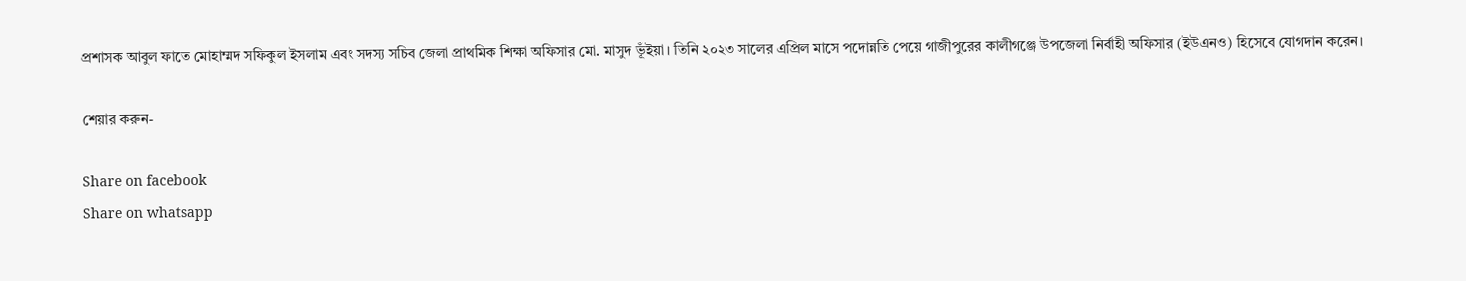প্রশাসক আবুল ফাতে মোহাম্মদ সফিকুল ইসলাম এবং সদস্য সচিব জেলা প্রাথমিক শিক্ষা অফিসার মো. মাসুদ ভূঁইয়া। তিনি ২০২৩ সালের এপ্রিল মাসে পদোন্নতি পেয়ে গাজীপুরের কালীগঞ্জে উপজেলা নির্বাহী অফিসার (ইউএনও) হিসেবে যোগদান করেন।

শেয়ার করুন-

Share on facebook
Share on whatsapp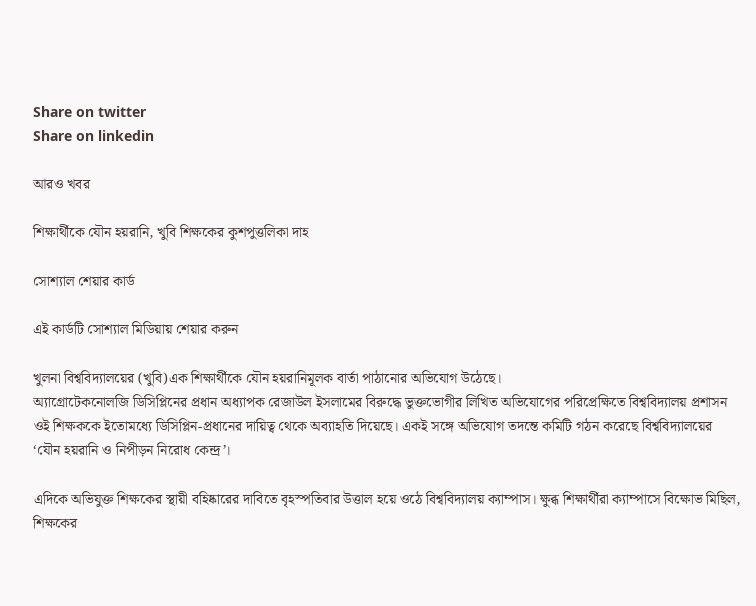Share on twitter
Share on linkedin

আরও খবর

শিক্ষার্থীকে যৌন হয়রানি, খুবি শিক্ষকের কুশপুত্তলিকা দাহ

সোশ্যাল শেয়ার কার্ড

এই কার্ডটি সোশ্যাল মিডিয়ায় শেয়ার করুন

খুলনা বিশ্ববিদ্যালয়ের (খুবি)এক শিক্ষার্থীকে যৌন হয়রানিমূলক বার্তা পাঠানোর অভিযোগ উঠেছে।
অ্যাগ্রোটেকনোলজি ডিসিপ্লিনের প্রধান অধ্যাপক রেজাউল ইসলামের বিরুদ্ধে ভুক্তভোগীর লিখিত অভিযোগের পরিপ্রেক্ষিতে বিশ্ববিদ্যালয় প্রশাসন ওই শিক্ষককে ইতোমধ্যে ডিসিপ্লিন-প্রধানের দায়িত্ব থেকে অব্যাহতি দিয়েছে। একই সঙ্গে অভিযোগ তদন্তে কমিটি গঠন করেছে বিশ্ববিদ্যালয়ের ‘যৌন হয়রানি ও নিপীড়ন নিরোধ কেন্দ্র’।

এদিকে অভিযুক্ত শিক্ষকের স্থায়ী বহিষ্কারের দাবিতে বৃহস্পতিবার উত্তাল হয়ে ওঠে বিশ্ববিদ্যালয় ক্যাম্পাস। ক্ষুব্ধ শিক্ষার্থীরা ক্যাম্পাসে বিক্ষোভ মিছিল, শিক্ষকের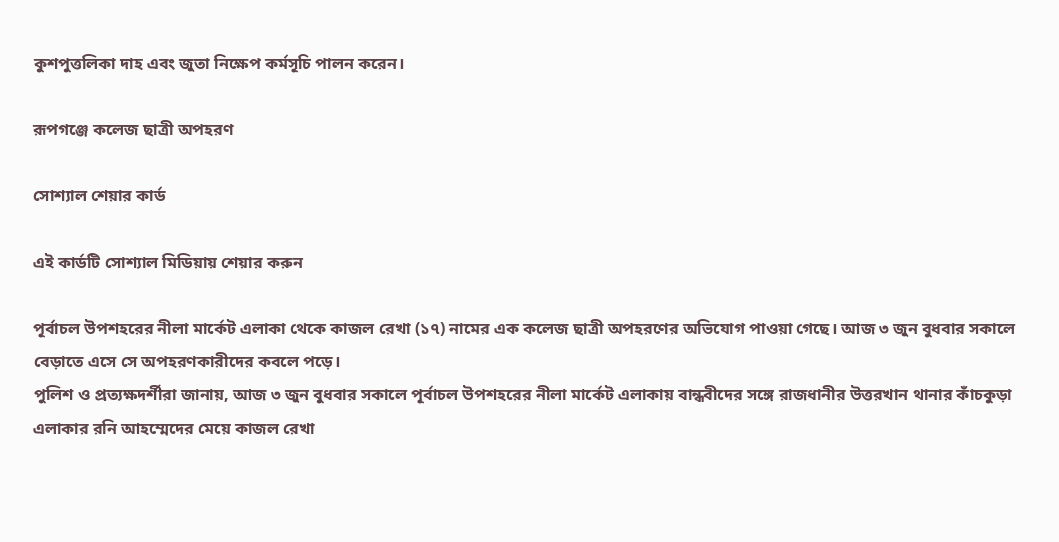কুশপুত্তলিকা দাহ এবং জুতা নিক্ষেপ কর্মসূচি পালন করেন।

রূপগঞ্জে কলেজ ছাত্রী অপহরণ

সোশ্যাল শেয়ার কার্ড

এই কার্ডটি সোশ্যাল মিডিয়ায় শেয়ার করুন

পূর্বাচল উপশহরের নীলা মার্কেট এলাকা থেকে কাজল রেখা (১৭) নামের এক কলেজ ছাত্রী অপহরণের অভিযোগ পাওয়া গেছে। আজ ৩ জুন বুধবার সকালে বেড়াতে এসে সে অপহরণকারীদের কবলে পড়ে।
পুলিশ ও প্রত্যক্ষদর্শীরা জানায়, আজ ৩ জুন বুধবার সকালে পূর্বাচল উপশহরের নীলা মার্কেট এলাকায় বান্ধবীদের সঙ্গে রাজধানীর উত্তরখান থানার কাঁচকুড়া এলাকার রনি আহম্মেদের মেয়ে কাজল রেখা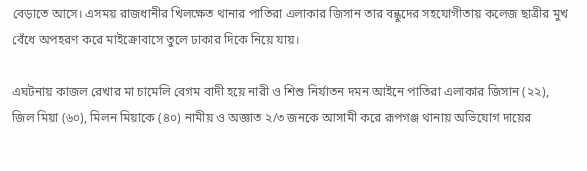বেড়াতে আসে। এসময় রাজধানীর খিলক্ষেত থানার পাতিরা এলাকার জিসান তার বন্ধুদের সহযোগীতায় কলেজ ছাত্রীর মুখ বেঁধে অপহরণ করে মাইক্রোবাসে তুলে ঢাকার দিকে নিয়ে যায়।

এঘটনায় কাজল রেখার মা চামেলি বেগম বাদী হয়ে নারী ও শিশু নির্যাতন দমন আইনে পাতিরা এলাকার জিসান (২২), জিল মিয়া (৬০), মিলন মিয়াকে (৪০) নামীয় ও অজ্ঞাত ২/৩ জনকে আসামী করে রূপগঞ্জ থানায় অভিযোগ দায়ের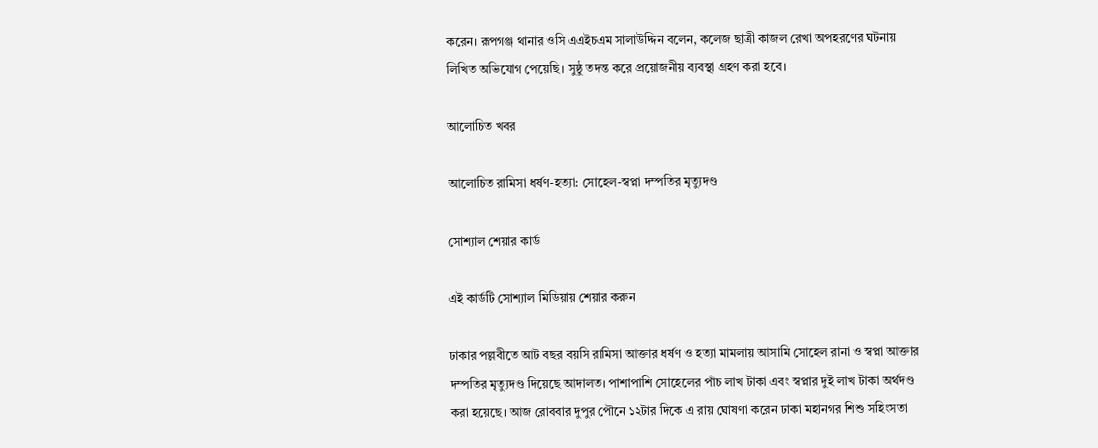করেন। রূপগঞ্জ থানার ওসি এএইচএম সালাউদ্দিন বলেন, কলেজ ছাত্রী কাজল রেখা অপহরণের ঘটনায় লিখিত অভিযোগ পেয়েছি। সুষ্ঠু তদন্ত করে প্রয়োজনীয় ব্যবস্থা গ্রহণ করা হবে।

আলোচিত খবর

আলোচিত রামিসা ধর্ষণ-হত্যা: সোহেল-স্বপ্না দম্পতির মৃত্যুদণ্ড

সোশ্যাল শেয়ার কার্ড

এই কার্ডটি সোশ্যাল মিডিয়ায় শেয়ার করুন

ঢাকার পল্লবীতে আট বছর বয়সি রামিসা আক্তার ধর্ষণ ও হত্যা মামলায় আসামি সোহেল রানা ও স্বপ্না আক্তার দম্পতির মৃত্যুদণ্ড দিয়েছে আদালত। পাশাপাশি সোহেলের পাঁচ লাখ টাকা এবং স্বপ্নার দুই লাখ টাকা অর্থদণ্ড করা হয়েছে। আজ রোববার দুপুর পৌনে ১২টার দিকে এ রায় ঘোষণা করেন ঢাকা মহানগর শিশু সহিংসতা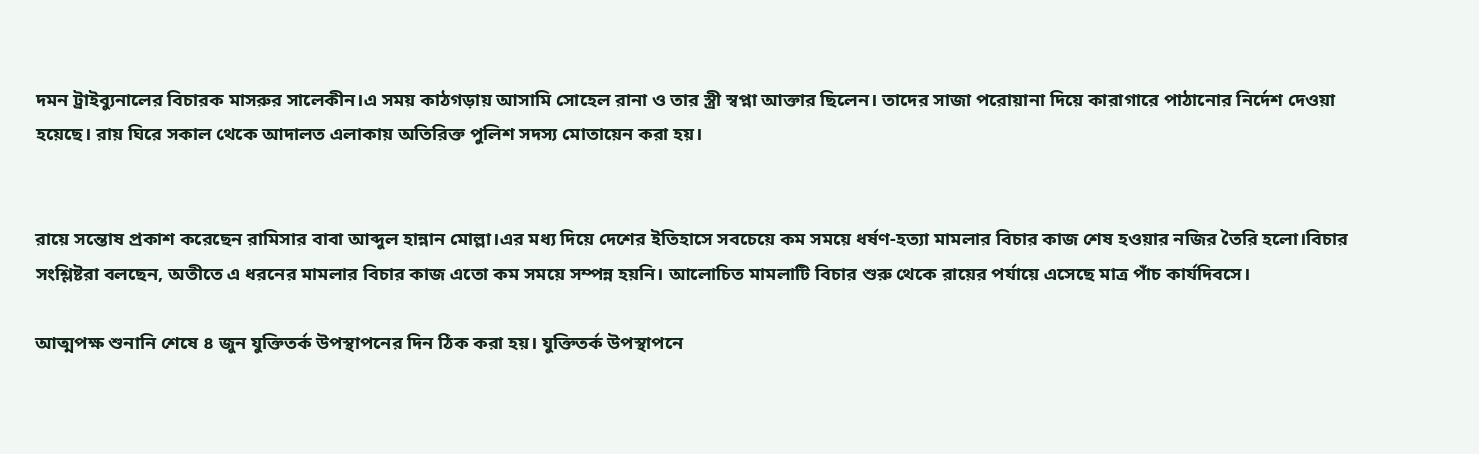দমন ট্রাইব্যুনালের বিচারক মাসরুর সালেকীন।এ সময় কাঠগড়ায় আসামি সোহেল রানা ও তার স্ত্রী স্বপ্না আক্তার ছিলেন। তাদের সাজা পরোয়ানা দিয়ে কারাগারে পাঠানোর নির্দেশ দেওয়া হয়েছে। রায় ঘিরে সকাল থেকে আদালত এলাকায় অতিরিক্ত পুলিশ সদস্য মোতায়েন করা হয়।


রায়ে সন্তোষ প্রকাশ করেছেন রামিসার বাবা আব্দুল হান্নান মোল্লা।এর মধ্য দিয়ে দেশের ইতিহাসে সবচেয়ে কম সময়ে ধর্ষণ-হত্যা মামলার বিচার কাজ শেষ হওয়ার নজির তৈরি হলো।বিচার সংশ্লিষ্টরা বলছেন, অতীতে এ ধরনের মামলার বিচার কাজ এতো কম সময়ে সম্পন্ন হয়নি। আলোচিত মামলাটি বিচার শুরু থেকে রায়ের পর্যায়ে এসেছে মাত্র পাঁচ কার্যদিবসে।

আত্মপক্ষ শুনানি শেষে ৪ জুন যুক্তিতর্ক উপস্থাপনের দিন ঠিক করা হয়। যুক্তিতর্ক উপস্থাপনে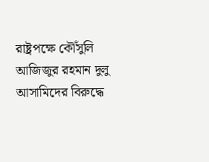রাষ্ট্রপক্ষে কৌঁসুলি আজিজুর রহমান দুলু আসামিদের বিরুদ্ধে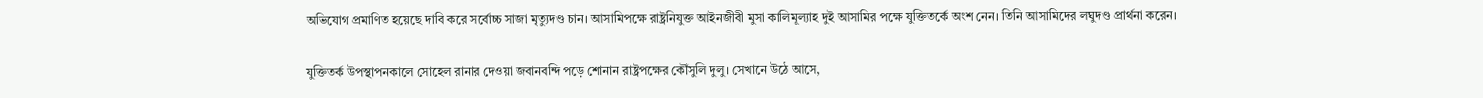অভিযোগ প্রমাণিত হয়েছে দাবি করে সর্বোচ্চ সাজা মৃত্যুদণ্ড চান। আসামিপক্ষে রাষ্ট্রনিযুক্ত আইনজীবী মুসা কালিমূল্যাহ দুই আসামির পক্ষে যুক্তিতর্কে অংশ নেন। তিনি আসামিদের লঘুদণ্ড প্রার্থনা করেন।

যুক্তিতর্ক উপস্থাপনকালে সোহেল রানার দেওয়া জবানবন্দি পড়ে শোনান রাষ্ট্রপক্ষের কৌঁসুলি দুলু। সেখানে উঠে আসে,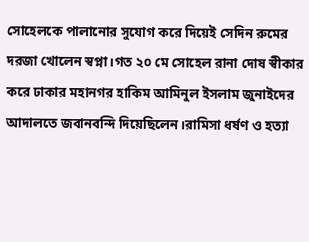সোহেলকে পালানোর সুযোগ করে দিয়েই সেদিন রুমের দরজা খোলেন স্বপ্না।গত ২০ মে সোহেল রানা দোষ স্বীকার করে ঢাকার মহানগর হাকিম আমিনুল ইসলাম জুনাইদের আদালতে জবানবন্দি দিয়েছিলেন।রামিসা ধর্ষণ ও হত্যা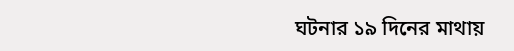ঘটনার ১৯ দিনের মাথায়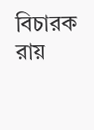বিচারক রায়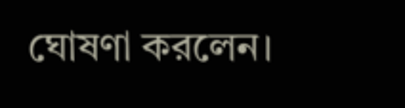ঘোষণা করলেন।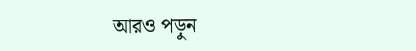আরও পড়ুন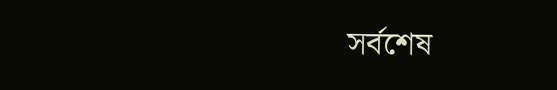সর্বশেষ